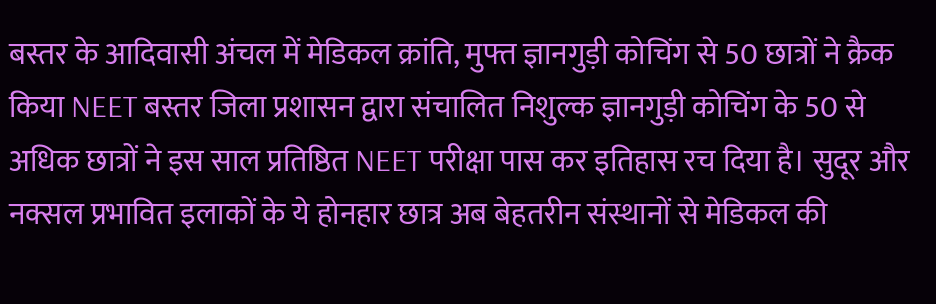बस्तर के आदिवासी अंचल में मेडिकल क्रांति, मुफ्त ज्ञानगुड़ी कोचिंग से 50 छात्रों ने क्रैक किया NEET बस्तर जिला प्रशासन द्वारा संचालित निशुल्क ज्ञानगुड़ी कोचिंग के 50 से अधिक छात्रों ने इस साल प्रतिष्ठित NEET परीक्षा पास कर इतिहास रच दिया है। सुदूर और नक्सल प्रभावित इलाकों के ये होनहार छात्र अब बेहतरीन संस्थानों से मेडिकल की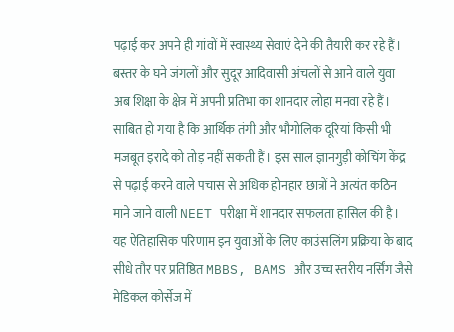पढ़ाई कर अपने ही गांवों में स्वास्थ्य सेवाएं देने की तैयारी कर रहे हैं। बस्तर के घने जंगलों और सुदूर आदिवासी अंचलों से आने वाले युवा अब शिक्षा के क्षेत्र में अपनी प्रतिभा का शानदार लोहा मनवा रहे हैं। साबित हो गया है कि आर्थिक तंगी और भौगोलिक दूरियां किसी भी मजबूत इरादे को तोड़ नहीं सकती हैं। इस साल ज्ञानगुड़ी कोचिंग केंद्र से पढ़ाई करने वाले पचास से अधिक होनहार छात्रों ने अत्यंत कठिन माने जाने वाली NEET परीक्षा में शानदार सफलता हासिल की है। यह ऐतिहासिक परिणाम इन युवाओं के लिए काउंसलिंग प्रक्रिया के बाद सीधे तौर पर प्रतिष्ठित MBBS, BAMS और उच्च स्तरीय नर्सिंग जैसे मेडिकल कोर्सेज में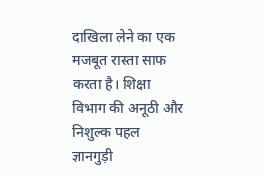दाखिला लेने का एक मजबूत रास्ता साफ करता है। शिक्षा विभाग की अनूठी और निशुल्क पहल ज्ञानगुड़ी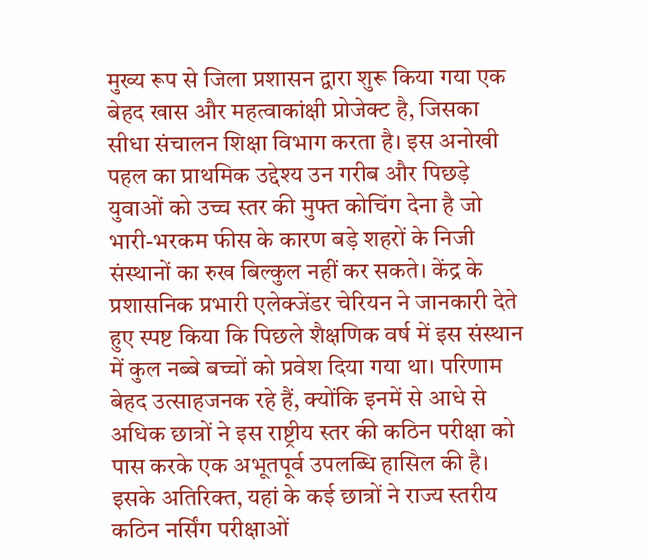मुख्य रूप से जिला प्रशासन द्वारा शुरू किया गया एक बेहद खास और महत्वाकांक्षी प्रोजेक्ट है, जिसका सीधा संचालन शिक्षा विभाग करता है। इस अनोखी पहल का प्राथमिक उद्देश्य उन गरीब और पिछड़े युवाओं को उच्च स्तर की मुफ्त कोचिंग देना है जो भारी-भरकम फीस के कारण बड़े शहरों के निजी संस्थानों का रुख बिल्कुल नहीं कर सकते। केंद्र के प्रशासनिक प्रभारी एलेक्जेंडर चेरियन ने जानकारी देते हुए स्पष्ट किया कि पिछले शैक्षणिक वर्ष में इस संस्थान में कुल नब्बे बच्चों को प्रवेश दिया गया था। परिणाम बेहद उत्साहजनक रहे हैं, क्योंकि इनमें से आधे से अधिक छात्रों ने इस राष्ट्रीय स्तर की कठिन परीक्षा को पास करके एक अभूतपूर्व उपलब्धि हासिल की है। इसके अतिरिक्त, यहां के कई छात्रों ने राज्य स्तरीय कठिन नर्सिंग परीक्षाओं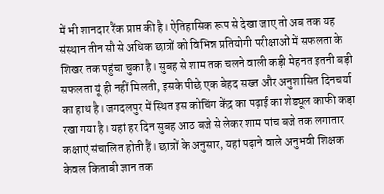में भी शानदार रैंक प्राप्त की है। ऐतिहासिक रूप से देखा जाए तो अब तक यह संस्थान तीन सौ से अधिक छात्रों को विभिन्न प्रतियोगी परीक्षाओं में सफलता के शिखर तक पहुंचा चुका है। सुबह से शाम तक चलने वाली कड़ी मेहनत इतनी बड़ी सफलता यूं ही नहीं मिलती, इसके पीछे एक बेहद सख्त और अनुशासित दिनचर्या का हाथ है। जगदलपुर में स्थित इस कोचिंग केंद्र का पढ़ाई का शेड्यूल काफी कड़ा रखा गया है। यहां हर दिन सुबह आठ बजे से लेकर शाम पांच बजे तक लगातार कक्षाएं संचालित होती हैं। छात्रों के अनुसार, यहां पढ़ाने वाले अनुभवी शिक्षक केवल किताबी ज्ञान तक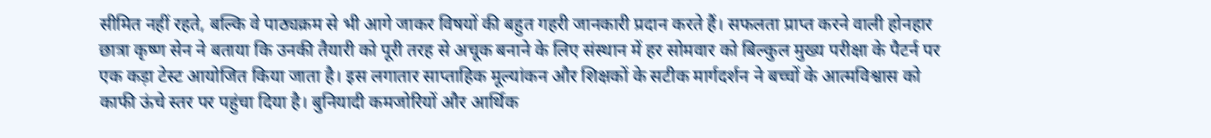सीमित नहीं रहते, बल्कि वे पाठ्यक्रम से भी आगे जाकर विषयों की बहुत गहरी जानकारी प्रदान करते हैं। सफलता प्राप्त करने वाली होनहार छात्रा कृष्ण सेन ने बताया कि उनकी तैयारी को पूरी तरह से अचूक बनाने के लिए संस्थान में हर सोमवार को बिल्कुल मुख्य परीक्षा के पैटर्न पर एक कड़ा टेस्ट आयोजित किया जाता है। इस लगातार साप्ताहिक मूल्यांकन और शिक्षकों के सटीक मार्गदर्शन ने बच्चों के आत्मविश्वास को काफी ऊंचे स्तर पर पहुंचा दिया है। बुनियादी कमजोरियों और आर्थिक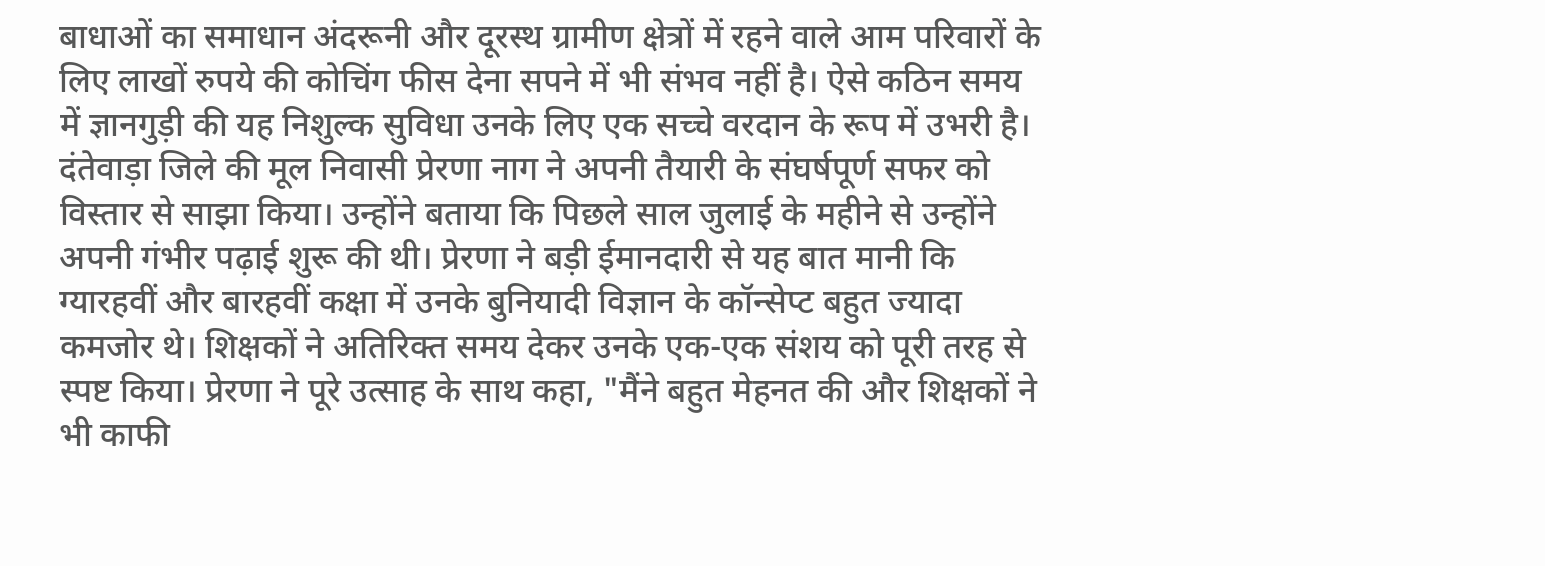बाधाओं का समाधान अंदरूनी और दूरस्थ ग्रामीण क्षेत्रों में रहने वाले आम परिवारों के लिए लाखों रुपये की कोचिंग फीस देना सपने में भी संभव नहीं है। ऐसे कठिन समय में ज्ञानगुड़ी की यह निशुल्क सुविधा उनके लिए एक सच्चे वरदान के रूप में उभरी है। दंतेवाड़ा जिले की मूल निवासी प्रेरणा नाग ने अपनी तैयारी के संघर्षपूर्ण सफर को विस्तार से साझा किया। उन्होंने बताया कि पिछले साल जुलाई के महीने से उन्होंने अपनी गंभीर पढ़ाई शुरू की थी। प्रेरणा ने बड़ी ईमानदारी से यह बात मानी कि ग्यारहवीं और बारहवीं कक्षा में उनके बुनियादी विज्ञान के कॉन्सेप्ट बहुत ज्यादा कमजोर थे। शिक्षकों ने अतिरिक्त समय देकर उनके एक-एक संशय को पूरी तरह से स्पष्ट किया। प्रेरणा ने पूरे उत्साह के साथ कहा, "मैंने बहुत मेहनत की और शिक्षकों ने भी काफी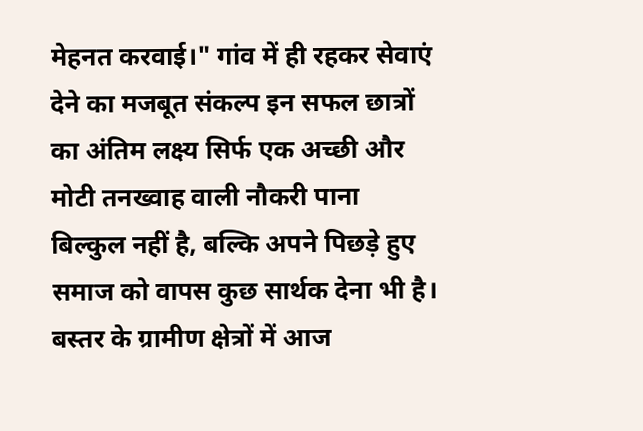मेहनत करवाई।" गांव में ही रहकर सेवाएं देने का मजबूत संकल्प इन सफल छात्रों का अंतिम लक्ष्य सिर्फ एक अच्छी और मोटी तनख्वाह वाली नौकरी पाना बिल्कुल नहीं है, बल्कि अपने पिछड़े हुए समाज को वापस कुछ सार्थक देना भी है। बस्तर के ग्रामीण क्षेत्रों में आज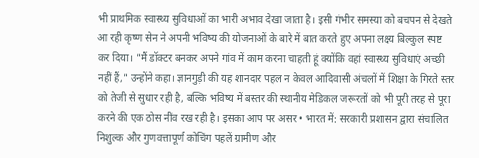भी प्राथमिक स्वास्थ्य सुविधाओं का भारी अभाव देखा जाता है। इसी गंभीर समस्या को बचपन से देखते आ रही कृष्ण सेन ने अपनी भविष्य की योजनाओं के बारे में बात करते हुए अपना लक्ष्य बिल्कुल स्पष्ट कर दिया। "मैं डॉक्टर बनकर अपने गांव में काम करना चाहती हूं क्योंकि वहां स्वास्थ्य सुविधाएं अच्छी नहीं हैं," उन्होंने कहा। ज्ञानगुड़ी की यह शानदार पहल न केवल आदिवासी अंचलों में शिक्षा के गिरते स्तर को तेजी से सुधार रही है, बल्कि भविष्य में बस्तर की स्थानीय मेडिकल जरूरतों को भी पूरी तरह से पूरा करने की एक ठोस नींव रख रही है। इसका आप पर असर • भारत में: सरकारी प्रशासन द्वारा संचालित निशुल्क और गुणवत्तापूर्ण कोचिंग पहलें ग्रामीण और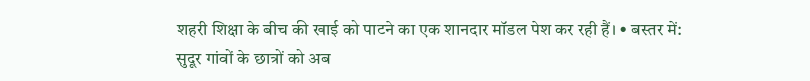शहरी शिक्षा के बीच की खाई को पाटने का एक शानदार मॉडल पेश कर रही हैं। • बस्तर में: सुदूर गांवों के छात्रों को अब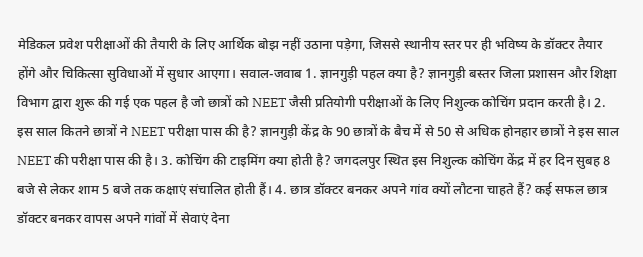मेडिकल प्रवेश परीक्षाओं की तैयारी के लिए आर्थिक बोझ नहीं उठाना पड़ेगा, जिससे स्थानीय स्तर पर ही भविष्य के डॉक्टर तैयार होंगे और चिकित्सा सुविधाओं में सुधार आएगा। सवाल-जवाब 1. ज्ञानगुड़ी पहल क्या है? ज्ञानगुड़ी बस्तर जिला प्रशासन और शिक्षा विभाग द्वारा शुरू की गई एक पहल है जो छात्रों को NEET जैसी प्रतियोगी परीक्षाओं के लिए निशुल्क कोचिंग प्रदान करती है। 2. इस साल कितने छात्रों ने NEET परीक्षा पास की है? ज्ञानगुड़ी केंद्र के 90 छात्रों के बैच में से 50 से अधिक होनहार छात्रों ने इस साल NEET की परीक्षा पास की है। 3. कोचिंग की टाइमिंग क्या होती है? जगदलपुर स्थित इस निशुल्क कोचिंग केंद्र में हर दिन सुबह 8 बजे से लेकर शाम 5 बजे तक कक्षाएं संचालित होती हैं। 4. छात्र डॉक्टर बनकर अपने गांव क्यों लौटना चाहते हैं? कई सफल छात्र डॉक्टर बनकर वापस अपने गांवों में सेवाएं देना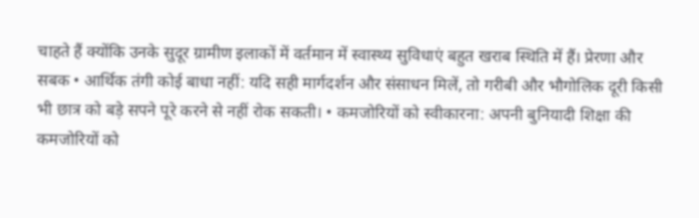चाहते हैं क्योंकि उनके सुदूर ग्रामीण इलाकों में वर्तमान में स्वास्थ्य सुविधाएं बहुत खराब स्थिति में हैं। प्रेरणा और सबक • आर्थिक तंगी कोई बाधा नहीं: यदि सही मार्गदर्शन और संसाधन मिलें, तो गरीबी और भौगोलिक दूरी किसी भी छात्र को बड़े सपने पूरे करने से नहीं रोक सकती। • कमजोरियों को स्वीकारना: अपनी बुनियादी शिक्षा की कमजोरियों को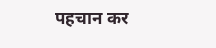पहचान कर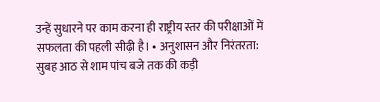उन्हें सुधारने पर काम करना ही राष्ट्रीय स्तर की परीक्षाओं में सफलता की पहली सीढ़ी है। • अनुशासन और निरंतरता: सुबह आठ से शाम पांच बजे तक की कड़ी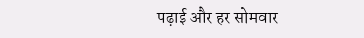पढ़ाई और हर सोमवार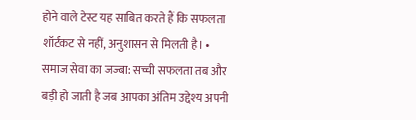होने वाले टेस्ट यह साबित करते हैं कि सफलता शॉर्टकट से नहीं, अनुशासन से मिलती है। • समाज सेवा का जज्बा: सच्ची सफलता तब और बड़ी हो जाती है जब आपका अंतिम उद्देश्य अपनी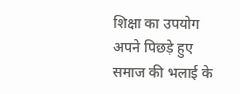शिक्षा का उपयोग अपने पिछड़े हुए समाज की भलाई के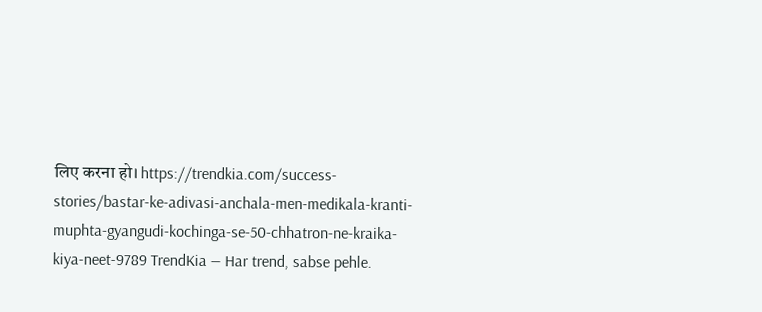लिए करना हो। https://trendkia.com/success-stories/bastar-ke-adivasi-anchala-men-medikala-kranti-muphta-gyangudi-kochinga-se-50-chhatron-ne-kraika-kiya-neet-9789 TrendKia — Har trend, sabse pehle.